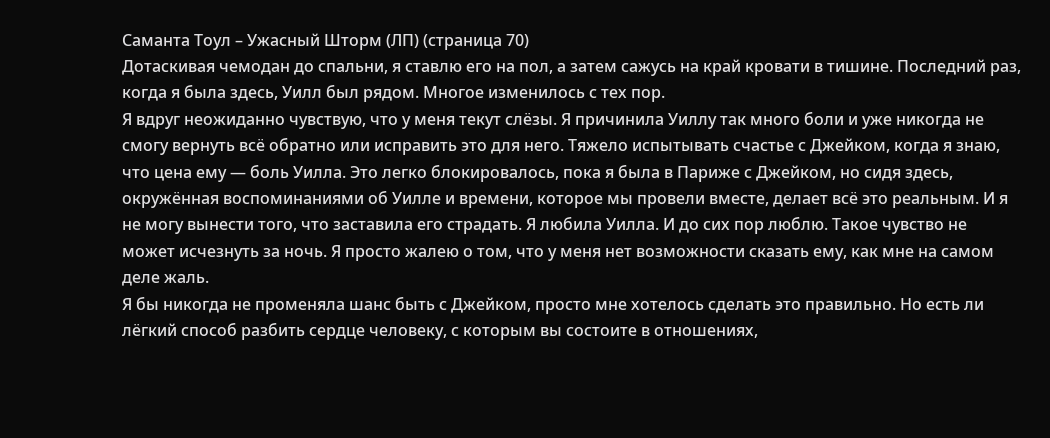Саманта Тоул – Ужасный Шторм (ЛП) (страница 70)
Дотаскивая чемодан до спальни, я ставлю его на пол, а затем сажусь на край кровати в тишине. Последний раз, когда я была здесь, Уилл был рядом. Многое изменилось с тех пор.
Я вдруг неожиданно чувствую, что у меня текут слёзы. Я причинила Уиллу так много боли и уже никогда не смогу вернуть всё обратно или исправить это для него. Тяжело испытывать счастье с Джейком, когда я знаю, что цена ему — боль Уилла. Это легко блокировалось, пока я была в Париже с Джейком, но сидя здесь, окружённая воспоминаниями об Уилле и времени, которое мы провели вместе, делает всё это реальным. И я не могу вынести того, что заставила его страдать. Я любила Уилла. И до сих пор люблю. Такое чувство не может исчезнуть за ночь. Я просто жалею о том, что у меня нет возможности сказать ему, как мне на самом деле жаль.
Я бы никогда не променяла шанс быть с Джейком, просто мне хотелось сделать это правильно. Но есть ли лёгкий способ разбить сердце человеку, с которым вы состоите в отношениях,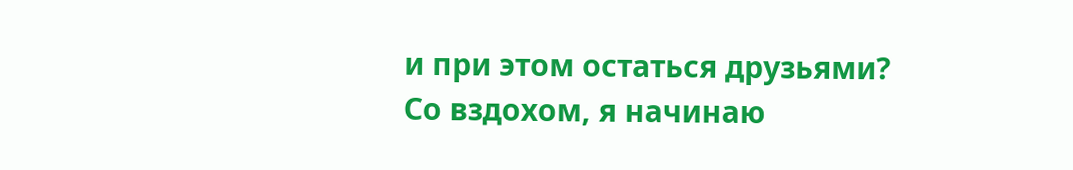и при этом остаться друзьями?
Со вздохом, я начинаю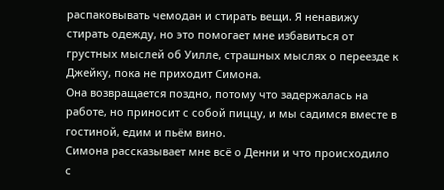распаковывать чемодан и стирать вещи. Я ненавижу стирать одежду, но это помогает мне избавиться от грустных мыслей об Уилле, страшных мыслях о переезде к Джейку, пока не приходит Симона.
Она возвращается поздно, потому что задержалась на работе, но приносит с собой пиццу, и мы садимся вместе в гостиной, едим и пьём вино.
Симона рассказывает мне всё о Денни и что происходило с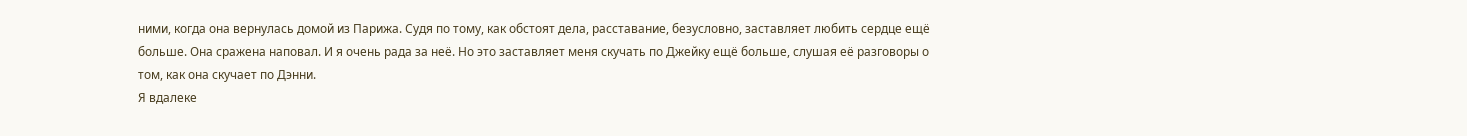ними, когда она вернулась домой из Парижа. Судя по тому, как обстоят дела, расставание, безусловно, заставляет любить сердце ещё больше. Она сражена наповал. И я очень рада за неё. Но это заставляет меня скучать по Джейку ещё больше, слушая её разговоры о том, как она скучает по Дэнни.
Я вдалеке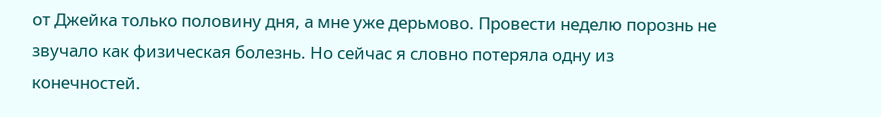от Джейка только половину дня, а мне уже дерьмово. Провести неделю порознь не звучало как физическая болезнь. Но сейчас я словно потеряла одну из конечностей.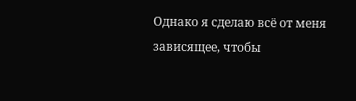Однако я сделаю всё от меня зависящее, чтобы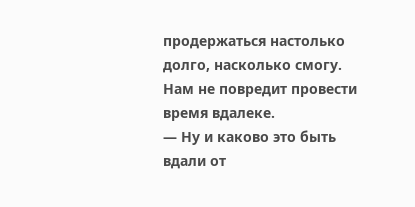продержаться настолько долго, насколько смогу. Нам не повредит провести время вдалеке.
— Ну и каково это быть вдали от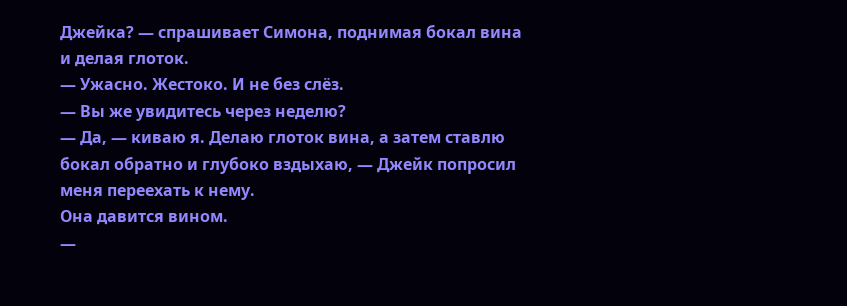Джейка? — спрашивает Симона, поднимая бокал вина и делая глоток.
— Ужасно. Жестоко. И не без слёз.
— Вы же увидитесь через неделю?
— Да, — киваю я. Делаю глоток вина, а затем ставлю бокал обратно и глубоко вздыхаю, — Джейк попросил меня переехать к нему.
Она давится вином.
—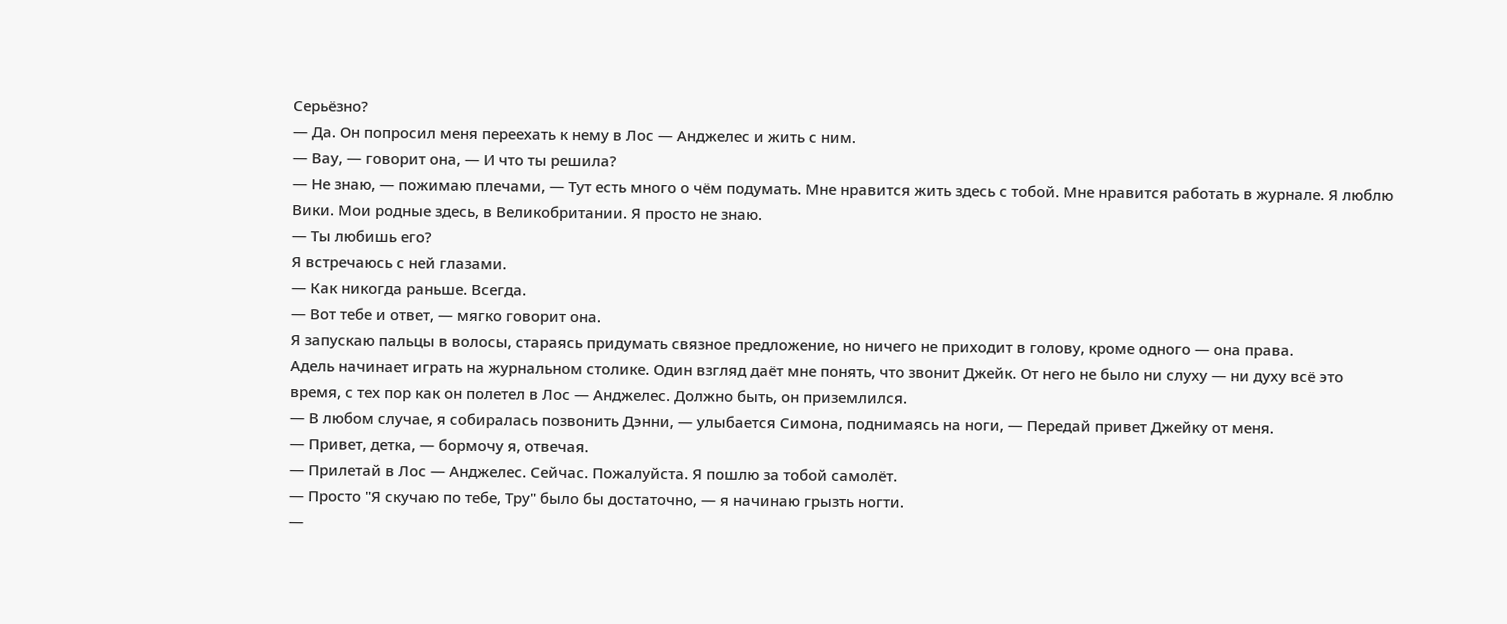Серьёзно?
— Да. Он попросил меня переехать к нему в Лос — Анджелес и жить с ним.
— Вау, — говорит она, — И что ты решила?
— Не знаю, — пожимаю плечами, — Тут есть много о чём подумать. Мне нравится жить здесь с тобой. Мне нравится работать в журнале. Я люблю Вики. Мои родные здесь, в Великобритании. Я просто не знаю.
— Ты любишь его?
Я встречаюсь с ней глазами.
— Как никогда раньше. Всегда.
— Вот тебе и ответ, — мягко говорит она.
Я запускаю пальцы в волосы, стараясь придумать связное предложение, но ничего не приходит в голову, кроме одного — она права.
Адель начинает играть на журнальном столике. Один взгляд даёт мне понять, что звонит Джейк. От него не было ни слуху — ни духу всё это время, с тех пор как он полетел в Лос — Анджелес. Должно быть, он приземлился.
— В любом случае, я собиралась позвонить Дэнни, — улыбается Симона, поднимаясь на ноги, — Передай привет Джейку от меня.
— Привет, детка, — бормочу я, отвечая.
— Прилетай в Лос — Анджелес. Сейчас. Пожалуйста. Я пошлю за тобой самолёт.
— Просто "Я скучаю по тебе, Тру" было бы достаточно, — я начинаю грызть ногти.
—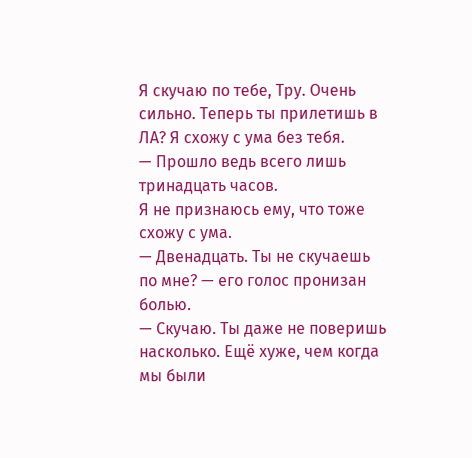Я скучаю по тебе, Тру. Очень сильно. Теперь ты прилетишь в ЛА? Я схожу с ума без тебя.
— Прошло ведь всего лишь тринадцать часов.
Я не признаюсь ему, что тоже схожу с ума.
— Двенадцать. Ты не скучаешь по мне? — его голос пронизан болью.
— Скучаю. Ты даже не поверишь насколько. Ещё хуже, чем когда мы были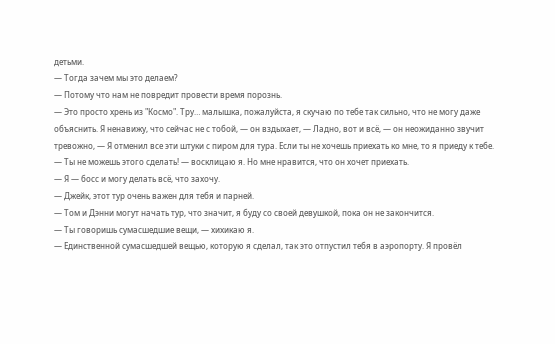детьми.
— Тогда зачем мы это делаем?
— Потому что нам не повредит провести время порознь.
— Это просто хрень из "Космо". Тру… малышка, пожалуйста, я скучаю по тебе так сильно, что не могу даже объяснить. Я ненавижу, что сейчас не с тобой, — он вздыхает, — Ладно, вот и всё, — он неожиданно звучит тревожно, — Я отменил все эти штуки с пиром для тура. Если ты не хочешь приехать ко мне, то я приеду к тебе.
— Ты не можешь этого сделать! — восклицаю я. Но мне нравится, что он хочет приехать.
— Я — босс и могу делать всё, что захочу.
— Джейк, этот тур очень важен для тебя и парней.
— Том и Дэнни могут начать тур, что значит, я буду со своей девушкой, пока он не закончится.
— Ты говоришь сумасшедшие вещи, — хихикаю я.
— Единственной сумасшедшей вещью, которую я сделал, так это отпустил тебя в аэропорту. Я провёл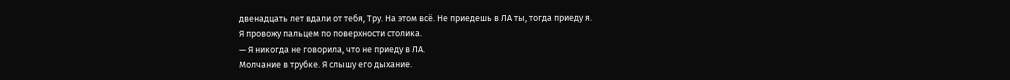двенадцать лет вдали от тебя, Тру. На этом всё. Не приедешь в ЛА ты, тогда приеду я.
Я провожу пальцем по поверхности столика.
— Я никогда не говорила, что не приеду в ЛА.
Молчание в трубке. Я слышу его дыхание.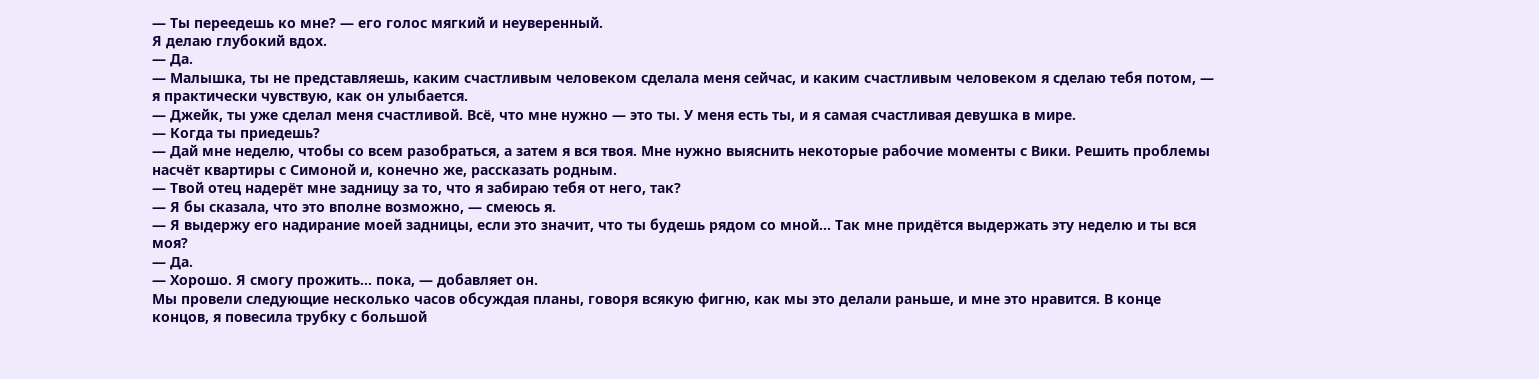— Ты переедешь ко мне? — его голос мягкий и неуверенный.
Я делаю глубокий вдох.
— Да.
— Малышка, ты не представляешь, каким счастливым человеком сделала меня сейчас, и каким счастливым человеком я сделаю тебя потом, — я практически чувствую, как он улыбается.
— Джейк, ты уже сделал меня счастливой. Всё, что мне нужно — это ты. У меня есть ты, и я самая счастливая девушка в мире.
— Когда ты приедешь?
— Дай мне неделю, чтобы со всем разобраться, а затем я вся твоя. Мне нужно выяснить некоторые рабочие моменты с Вики. Решить проблемы насчёт квартиры с Симоной и, конечно же, рассказать родным.
— Твой отец надерёт мне задницу за то, что я забираю тебя от него, так?
— Я бы сказала, что это вполне возможно, — смеюсь я.
— Я выдержу его надирание моей задницы, если это значит, что ты будешь рядом со мной… Так мне придётся выдержать эту неделю и ты вся моя?
— Да.
— Хорошо. Я смогу прожить… пока, — добавляет он.
Мы провели следующие несколько часов обсуждая планы, говоря всякую фигню, как мы это делали раньше, и мне это нравится. В конце концов, я повесила трубку с большой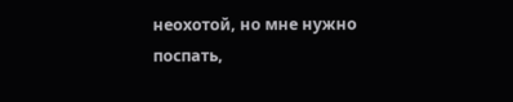неохотой, но мне нужно поспать,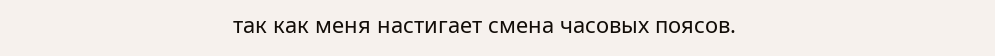так как меня настигает смена часовых поясов.